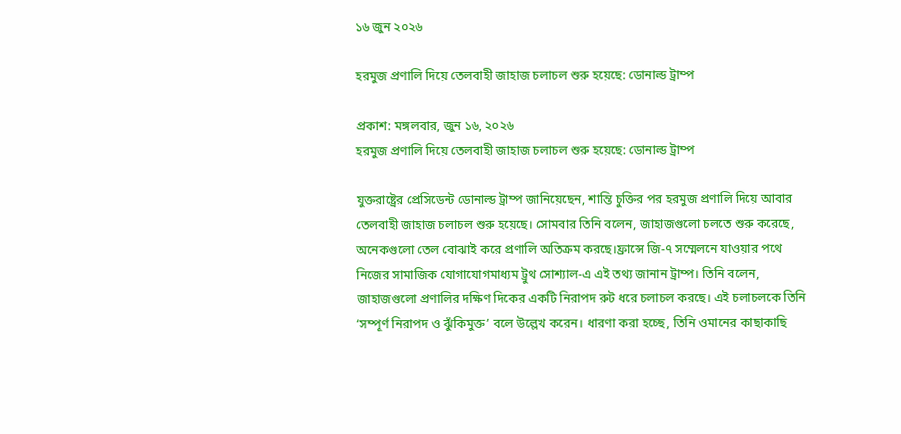১৬ জুন ২০২৬

হরমুজ প্রণালি দিয়ে তেলবাহী জাহাজ চলাচল শুরু হয়েছে: ডোনাল্ড ট্রাম্প

প্রকাশ: মঙ্গলবার, জুন ১৬, ২০২৬
হরমুজ প্রণালি দিয়ে তেলবাহী জাহাজ চলাচল শুরু হয়েছে: ডোনাল্ড ট্রাম্প

যুক্তরাষ্ট্রের প্রেসিডেন্ট ডোনাল্ড ট্রাম্প জানিয়েছেন, শান্তি চুক্তির পর হরমুজ প্রণালি দিয়ে আবার তেলবাহী জাহাজ চলাচল শুরু হয়েছে। সোমবার তিনি বলেন, জাহাজগুলো চলতে শুরু করেছে, অনেকগুলো তেল বোঝাই করে প্রণালি অতিক্রম করছে।ফ্রান্সে জি-৭ সম্মেলনে যাওয়ার পথে নিজের সামাজিক যোগাযোগমাধ্যম ট্রুথ সোশ্যাল-এ এই তথ্য জানান ট্রাম্প। তিনি বলেন, জাহাজগুলো প্রণালির দক্ষিণ দিকের একটি নিরাপদ রুট ধরে চলাচল করছে। এই চলাচলকে তিনি ‘সম্পূর্ণ নিরাপদ ও ঝুঁকিমুক্ত’ বলে উল্লেখ করেন। ধারণা করা হচ্ছে, তিনি ওমানের কাছাকাছি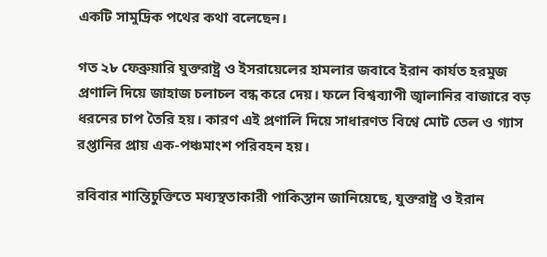একটি সামুদ্রিক পথের কথা বলেছেন।

গত ২৮ ফেব্রুয়ারি যুক্তরাষ্ট্র ও ইসরায়েলের হামলার জবাবে ইরান কার্যত হরমুজ প্রণালি দিয়ে জাহাজ চলাচল বন্ধ করে দেয়। ফলে বিশ্বব্যাপী জ্বালানির বাজারে বড় ধরনের চাপ তৈরি হয়। কারণ এই প্রণালি দিয়ে সাধারণত বিশ্বে মোট তেল ও গ্যাস রপ্তানির প্রায় এক-পঞ্চমাংশ পরিবহন হয়।

রবিবার শান্তিচুক্তিতে মধ্যস্থতাকারী পাকিস্তান জানিয়েছে, যুক্তরাষ্ট্র ও ইরান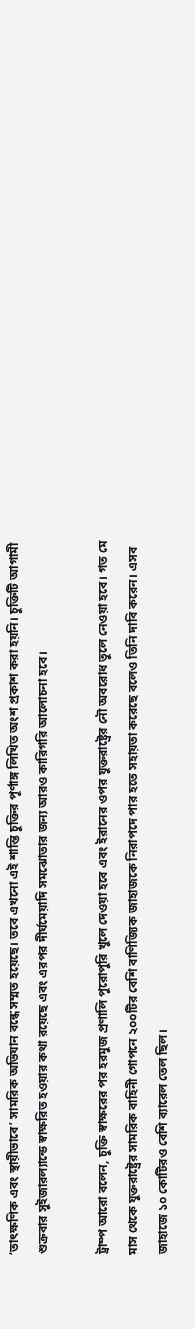‘তাৎক্ষণিক এবং স্থায়ীভাবে’ সামরিক অভিযান বন্ধে সম্মত হয়েছে। তবে এখনো এই শান্তি চুক্তির পূর্ণাঙ্গ লিখিত অংশ প্রকাশ করা হয়নি। চুক্তিটি আগামী শুক্রবার সুইজারল্যান্ডে স্বাক্ষরিত হওয়ার কথা রয়েছে এবং এরপর দীর্ঘমেয়াদি সমঝোতার জন্য আরও কারিগরি আলোচনা হবে।

ট্রাম্প আরো বলেন, চুক্তি স্বাক্ষরের পর হরমুজ প্রণালি পুরোপুরি খুলে দেওয়া হবে এবং ইরানের ওপর যুক্তরাষ্ট্রের নৌ অবরোধ তুলে নেওয়া হবে। গত মে মাস থেকে যুক্তরাষ্ট্রের সামরিক বাহিনী গোপনে ২০০টির বেশি বাণিজ্যিক জাহাজকে নিরাপদে পার হতে সহায়তা করেছে বলেও তিনি দাবি করেন। এসব জাহাজে ১০ কোটিরও বেশি ব্যারেল তেল ছিল।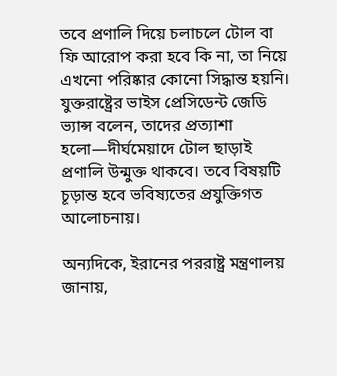তবে প্রণালি দিয়ে চলাচলে টোল বা ফি আরোপ করা হবে কি না, তা নিয়ে এখনো পরিষ্কার কোনো সিদ্ধান্ত হয়নি। যুক্তরাষ্ট্রের ভাইস প্রেসিডেন্ট জেডি ভ্যান্স বলেন, তাদের প্রত্যাশা হলো—দীর্ঘমেয়াদে টোল ছাড়াই প্রণালি উন্মুক্ত থাকবে। তবে বিষয়টি চূড়ান্ত হবে ভবিষ্যতের প্রযুক্তিগত আলোচনায়।

অন্যদিকে, ইরানের পররাষ্ট্র মন্ত্রণালয় জানায়,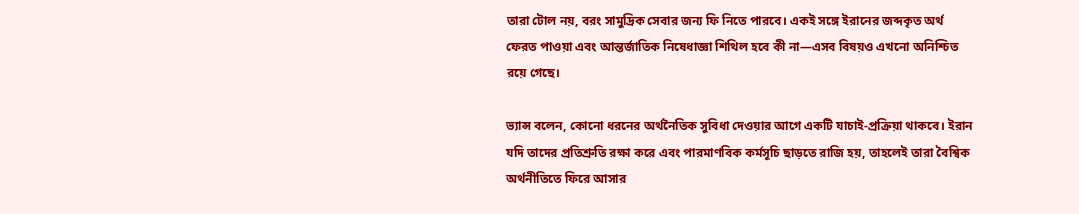তারা টোল নয়, বরং সামুদ্রিক সেবার জন্য ফি নিতে পারবে। একই সঙ্গে ইরানের জব্দকৃত অর্থ ফেরত পাওয়া এবং আন্তর্জাতিক নিষেধাজ্ঞা শিথিল হবে কী না—এসব বিষয়ও এখনো অনিশ্চিত রয়ে গেছে।

ভ্যান্স বলেন, কোনো ধরনের অর্থনৈতিক সুবিধা দেওয়ার আগে একটি যাচাই-প্রক্রিয়া থাকবে। ইরান যদি তাদের প্রতিশ্রুতি রক্ষা করে এবং পারমাণবিক কর্মসূচি ছাড়তে রাজি হয়, তাহলেই তারা বৈশ্বিক অর্থনীতিতে ফিরে আসার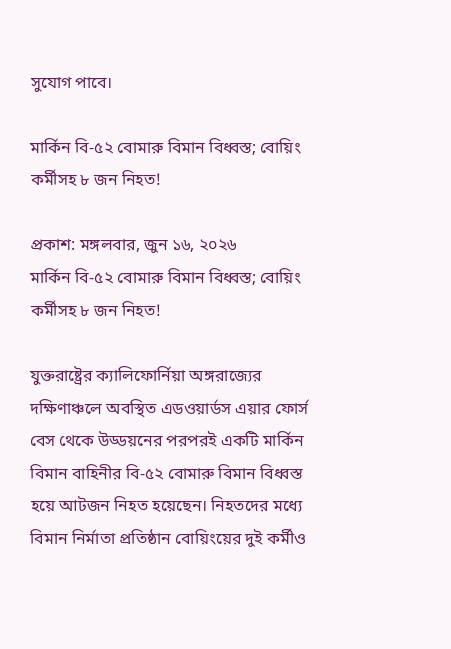সুযোগ পাবে।

মার্কিন বি-৫২ বোমারু বিমান বিধ্বস্ত; বোয়িং কর্মীসহ ৮ জন নিহত!

প্রকাশ: মঙ্গলবার, জুন ১৬, ২০২৬
মার্কিন বি-৫২ বোমারু বিমান বিধ্বস্ত; বোয়িং কর্মীসহ ৮ জন নিহত!

যুক্তরাষ্ট্রের ক্যালিফোর্নিয়া অঙ্গরাজ্যের দক্ষিণাঞ্চলে অবস্থিত এডওয়ার্ডস এয়ার ফোর্স বেস থেকে উড্ডয়নের পরপরই একটি মার্কিন বিমান বাহিনীর বি-৫২ বোমারু বিমান বিধ্বস্ত হয়ে আটজন নিহত হয়েছেন। নিহতদের মধ্যে বিমান নির্মাতা প্রতিষ্ঠান বোয়িংয়ের দুই কর্মীও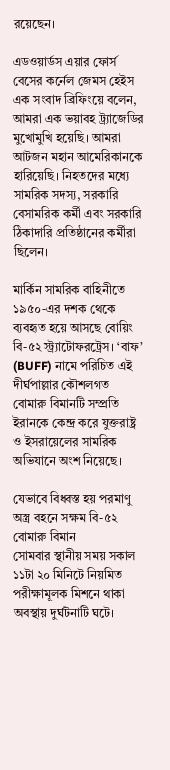রয়েছেন।

এডওয়ার্ডস এয়ার ফোর্স বেসের কর্নেল জেমস হেইস এক সংবাদ ব্রিফিংয়ে বলেন, আমরা এক ভয়াবহ ট্র্যাজেডির মুখোমুখি হয়েছি। আমরা আটজন মহান আমেরিকানকে হারিয়েছি। নিহতদের মধ্যে সামরিক সদস্য, সরকারি বেসামরিক কর্মী এবং সরকারি ঠিকাদারি প্রতিষ্ঠানের কর্মীরা ছিলেন।

মার্কিন সামরিক বাহিনীতে ১৯৫০-এর দশক থেকে ব্যবহৃত হয়ে আসছে বোয়িং বি-৫২ স্ট্র্যাটোফরট্রেস। ‘বাফ’ (BUFF) নামে পরিচিত এই দীর্ঘপাল্লার কৌশলগত বোমারু বিমানটি সম্প্রতি ইরানকে কেন্দ্র করে যুক্তরাষ্ট্র ও ইসরায়েলের সামরিক অভিযানে অংশ নিয়েছে।

যেভাবে বিধ্বস্ত হয় পরমাণু অস্ত্র বহনে সক্ষম বি-৫২ বোমারু বিমান
সোমবার স্থানীয় সময় সকাল ১১টা ২০ মিনিটে নিয়মিত পরীক্ষামূলক মিশনে থাকা অবস্থায় দুর্ঘটনাটি ঘটে।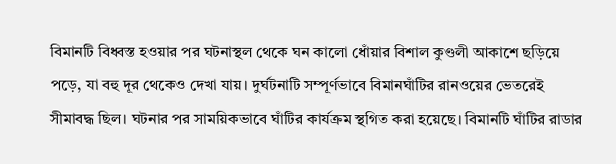বিমানটি বিধ্বস্ত হওয়ার পর ঘটনাস্থল থেকে ঘন কালো ধোঁয়ার বিশাল কুণ্ডলী আকাশে ছড়িয়ে পড়ে, যা বহু দূর থেকেও দেখা যায়। দুর্ঘটনাটি সম্পূর্ণভাবে বিমানঘাঁটির রানওয়ের ভেতরেই সীমাবদ্ধ ছিল। ঘটনার পর সাময়িকভাবে ঘাঁটির কার্যক্রম স্থগিত করা হয়েছে। বিমানটি ঘাঁটির রাডার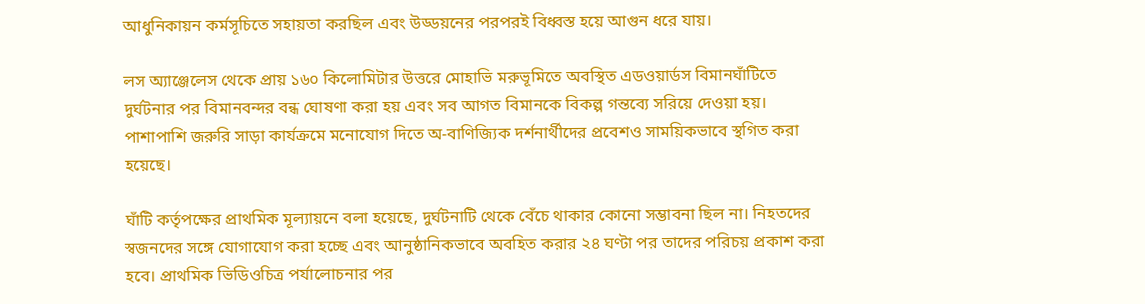আধুনিকায়ন কর্মসূচিতে সহায়তা করছিল এবং উড্ডয়নের পরপরই বিধ্বস্ত হয়ে আগুন ধরে যায়।

লস অ্যাঞ্জেলেস থেকে প্রায় ১৬০ কিলোমিটার উত্তরে মোহাভি মরুভূমিতে অবস্থিত এডওয়ার্ডস বিমানঘাঁটিতে দুর্ঘটনার পর বিমানবন্দর বন্ধ ঘোষণা করা হয় এবং সব আগত বিমানকে বিকল্প গন্তব্যে সরিয়ে দেওয়া হয়। পাশাপাশি জরুরি সাড়া কার্যক্রমে মনোযোগ দিতে অ-বাণিজ্যিক দর্শনার্থীদের প্রবেশও সাময়িকভাবে স্থগিত করা হয়েছে।

ঘাঁটি কর্তৃপক্ষের প্রাথমিক মূল্যায়নে বলা হয়েছে, দুর্ঘটনাটি থেকে বেঁচে থাকার কোনো সম্ভাবনা ছিল না। নিহতদের স্বজনদের সঙ্গে যোগাযোগ করা হচ্ছে এবং আনুষ্ঠানিকভাবে অবহিত করার ২৪ ঘণ্টা পর তাদের পরিচয় প্রকাশ করা হবে। প্রাথমিক ভিডিওচিত্র পর্যালোচনার পর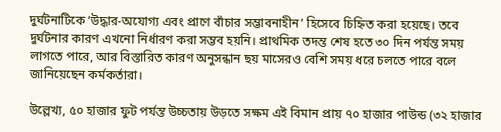দুর্ঘটনাটিকে ‘উদ্ধার-অযোগ্য এবং প্রাণে বাঁচার সম্ভাবনাহীন’ হিসেবে চিহ্নিত করা হয়েছে। তবে দুর্ঘটনার কারণ এখনো নির্ধারণ করা সম্ভব হয়নি। প্রাথমিক তদন্ত শেষ হতে ৩০ দিন পর্যন্ত সময় লাগতে পারে, আর বিস্তারিত কারণ অনুসন্ধান ছয় মাসেরও বেশি সময় ধরে চলতে পারে বলে জানিয়েছেন কর্মকর্তারা।

উল্লেখ্য, ৫০ হাজার ফুট পর্যন্ত উচ্চতায় উড়তে সক্ষম এই বিমান প্রায় ৭০ হাজার পাউন্ড (৩২ হাজার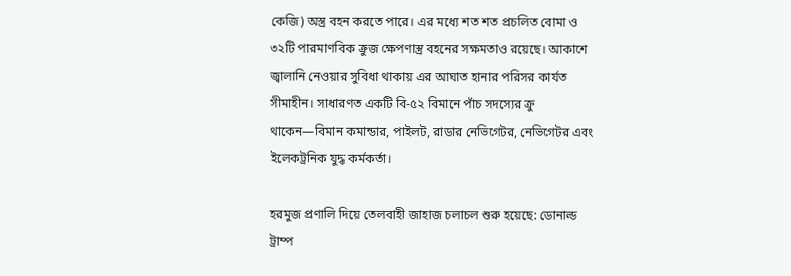কেজি) অস্ত্র বহন করতে পারে। এর মধ্যে শত শত প্রচলিত বোমা ও ৩২টি পারমাণবিক ক্রুজ ক্ষেপণাস্ত্র বহনের সক্ষমতাও রয়েছে। আকাশে জ্বালানি নেওয়ার সুবিধা থাকায় এর আঘাত হানার পরিসর কার্যত সীমাহীন। সাধারণত একটি বি-৫২ বিমানে পাঁচ সদস্যের ক্রু থাকেন—বিমান কমান্ডার, পাইলট, রাডার নেভিগেটর, নেভিগেটর এবং ইলেকট্রনিক যুদ্ধ কর্মকর্তা।

হরমুজ প্রণালি দিয়ে তেলবাহী জাহাজ চলাচল শুরু হয়েছে: ডোনাল্ড ট্রাম্প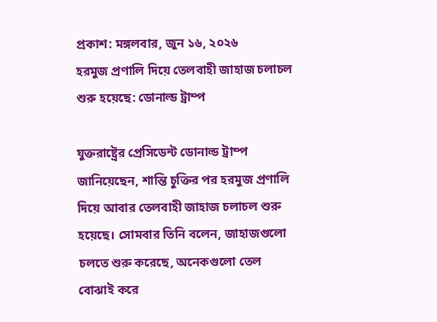প্রকাশ: মঙ্গলবার, জুন ১৬, ২০২৬
হরমুজ প্রণালি দিয়ে তেলবাহী জাহাজ চলাচল শুরু হয়েছে: ডোনাল্ড ট্রাম্প

যুক্তরাষ্ট্রের প্রেসিডেন্ট ডোনাল্ড ট্রাম্প জানিয়েছেন, শান্তি চুক্তির পর হরমুজ প্রণালি দিয়ে আবার তেলবাহী জাহাজ চলাচল শুরু হয়েছে। সোমবার তিনি বলেন, জাহাজগুলো চলতে শুরু করেছে, অনেকগুলো তেল বোঝাই করে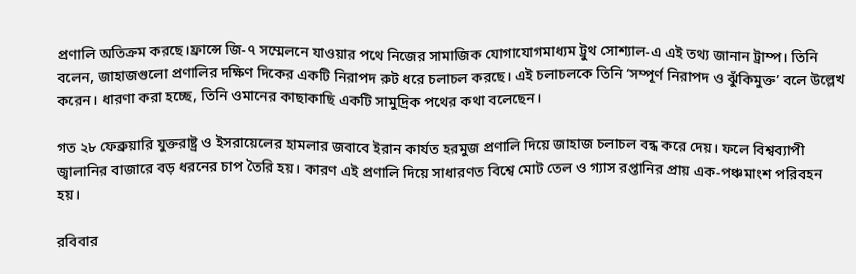প্রণালি অতিক্রম করছে।ফ্রান্সে জি-৭ সম্মেলনে যাওয়ার পথে নিজের সামাজিক যোগাযোগমাধ্যম ট্রুথ সোশ্যাল-এ এই তথ্য জানান ট্রাম্প। তিনি বলেন, জাহাজগুলো প্রণালির দক্ষিণ দিকের একটি নিরাপদ রুট ধরে চলাচল করছে। এই চলাচলকে তিনি ‘সম্পূর্ণ নিরাপদ ও ঝুঁকিমুক্ত’ বলে উল্লেখ করেন। ধারণা করা হচ্ছে, তিনি ওমানের কাছাকাছি একটি সামুদ্রিক পথের কথা বলেছেন।

গত ২৮ ফেব্রুয়ারি যুক্তরাষ্ট্র ও ইসরায়েলের হামলার জবাবে ইরান কার্যত হরমুজ প্রণালি দিয়ে জাহাজ চলাচল বন্ধ করে দেয়। ফলে বিশ্বব্যাপী জ্বালানির বাজারে বড় ধরনের চাপ তৈরি হয়। কারণ এই প্রণালি দিয়ে সাধারণত বিশ্বে মোট তেল ও গ্যাস রপ্তানির প্রায় এক-পঞ্চমাংশ পরিবহন হয়।

রবিবার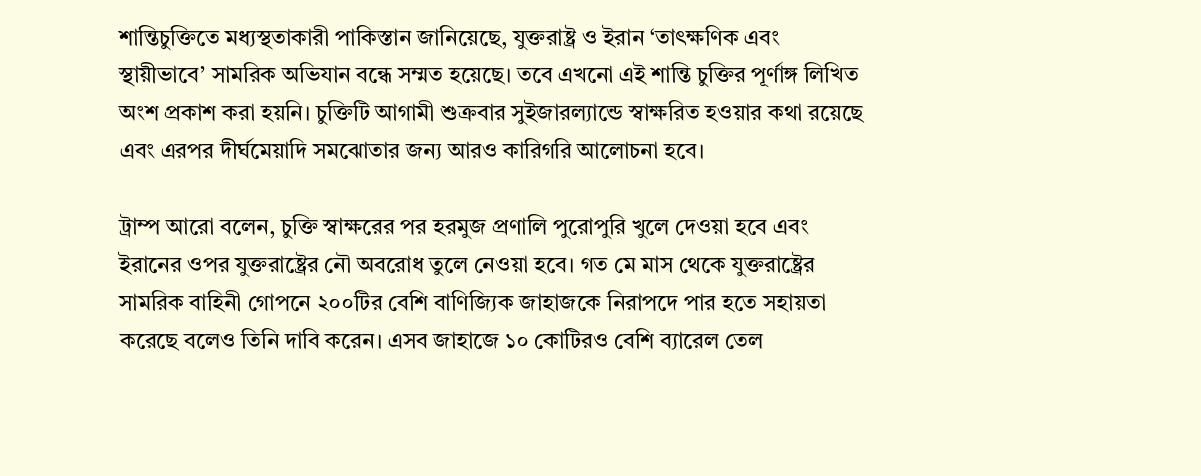শান্তিচুক্তিতে মধ্যস্থতাকারী পাকিস্তান জানিয়েছে, যুক্তরাষ্ট্র ও ইরান ‘তাৎক্ষণিক এবং স্থায়ীভাবে’ সামরিক অভিযান বন্ধে সম্মত হয়েছে। তবে এখনো এই শান্তি চুক্তির পূর্ণাঙ্গ লিখিত অংশ প্রকাশ করা হয়নি। চুক্তিটি আগামী শুক্রবার সুইজারল্যান্ডে স্বাক্ষরিত হওয়ার কথা রয়েছে এবং এরপর দীর্ঘমেয়াদি সমঝোতার জন্য আরও কারিগরি আলোচনা হবে।

ট্রাম্প আরো বলেন, চুক্তি স্বাক্ষরের পর হরমুজ প্রণালি পুরোপুরি খুলে দেওয়া হবে এবং ইরানের ওপর যুক্তরাষ্ট্রের নৌ অবরোধ তুলে নেওয়া হবে। গত মে মাস থেকে যুক্তরাষ্ট্রের সামরিক বাহিনী গোপনে ২০০টির বেশি বাণিজ্যিক জাহাজকে নিরাপদে পার হতে সহায়তা করেছে বলেও তিনি দাবি করেন। এসব জাহাজে ১০ কোটিরও বেশি ব্যারেল তেল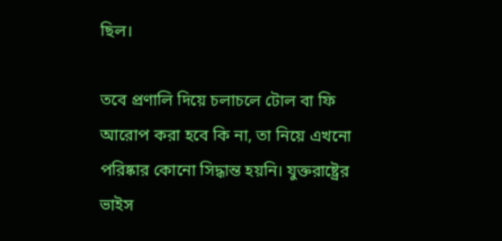ছিল।

তবে প্রণালি দিয়ে চলাচলে টোল বা ফি আরোপ করা হবে কি না, তা নিয়ে এখনো পরিষ্কার কোনো সিদ্ধান্ত হয়নি। যুক্তরাষ্ট্রের ভাইস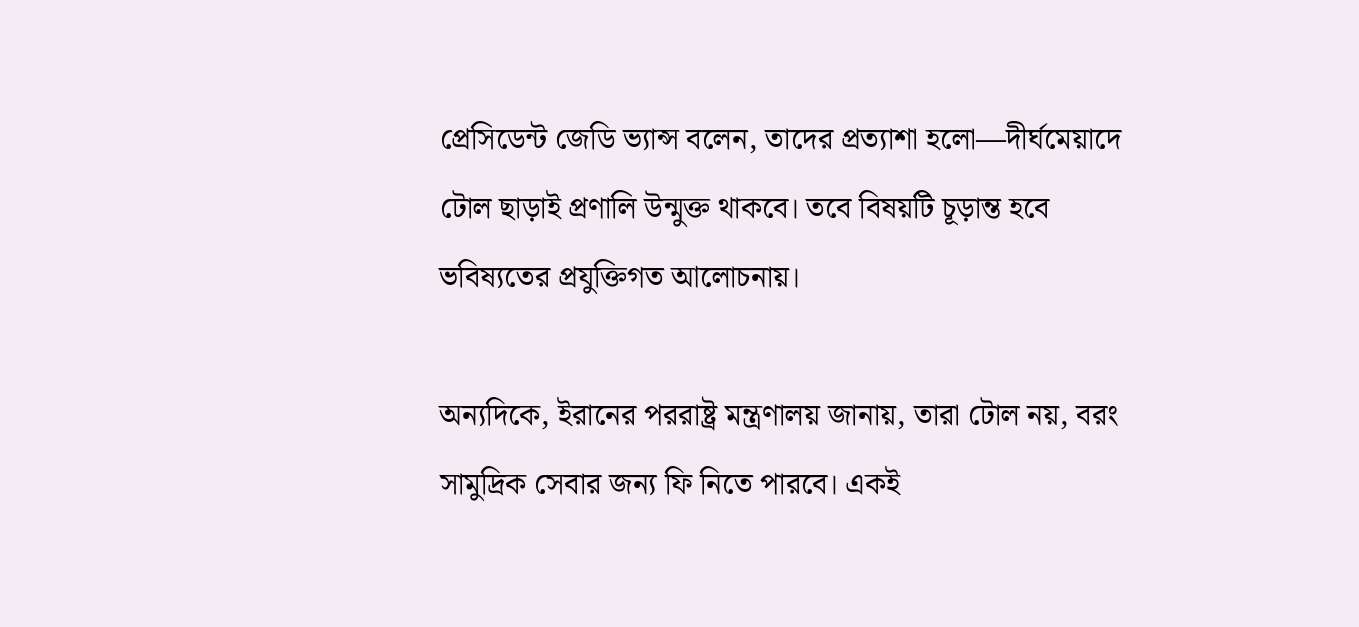প্রেসিডেন্ট জেডি ভ্যান্স বলেন, তাদের প্রত্যাশা হলো—দীর্ঘমেয়াদে টোল ছাড়াই প্রণালি উন্মুক্ত থাকবে। তবে বিষয়টি চূড়ান্ত হবে ভবিষ্যতের প্রযুক্তিগত আলোচনায়।

অন্যদিকে, ইরানের পররাষ্ট্র মন্ত্রণালয় জানায়, তারা টোল নয়, বরং সামুদ্রিক সেবার জন্য ফি নিতে পারবে। একই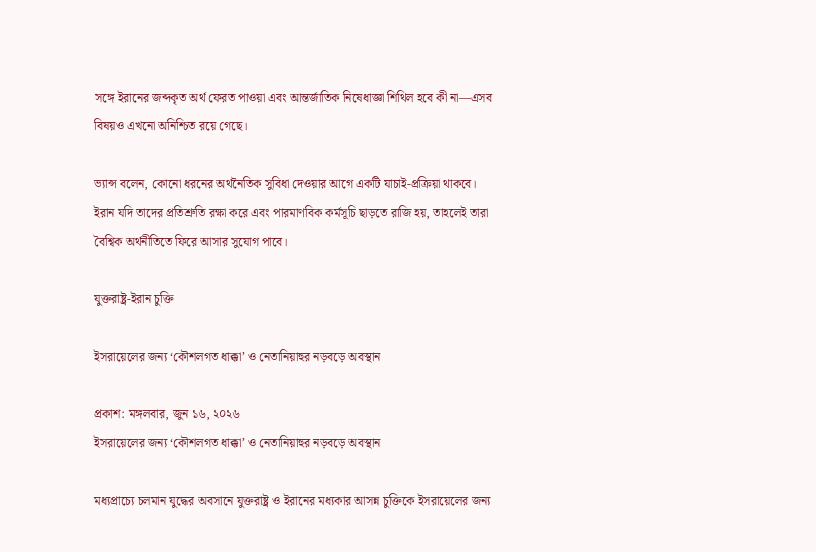সঙ্গে ইরানের জব্দকৃত অর্থ ফেরত পাওয়া এবং আন্তর্জাতিক নিষেধাজ্ঞা শিথিল হবে কী না—এসব বিষয়ও এখনো অনিশ্চিত রয়ে গেছে।

ভ্যান্স বলেন, কোনো ধরনের অর্থনৈতিক সুবিধা দেওয়ার আগে একটি যাচাই-প্রক্রিয়া থাকবে। ইরান যদি তাদের প্রতিশ্রুতি রক্ষা করে এবং পারমাণবিক কর্মসূচি ছাড়তে রাজি হয়, তাহলেই তারা বৈশ্বিক অর্থনীতিতে ফিরে আসার সুযোগ পাবে।

যুক্তরাষ্ট্র-ইরান চুক্তি

ইসরায়েলের জন্য ‘কৌশলগত ধাক্কা’ ও নেতানিয়াহুর নড়বড়ে অবস্থান

প্রকাশ: মঙ্গলবার, জুন ১৬, ২০২৬
ইসরায়েলের জন্য ‘কৌশলগত ধাক্কা’ ও নেতানিয়াহুর নড়বড়ে অবস্থান

মধ্যপ্রাচ্যে চলমান যুদ্ধের অবসানে যুক্তরাষ্ট্র ও ইরানের মধ্যকার আসন্ন চুক্তিকে ইসরায়েলের জন্য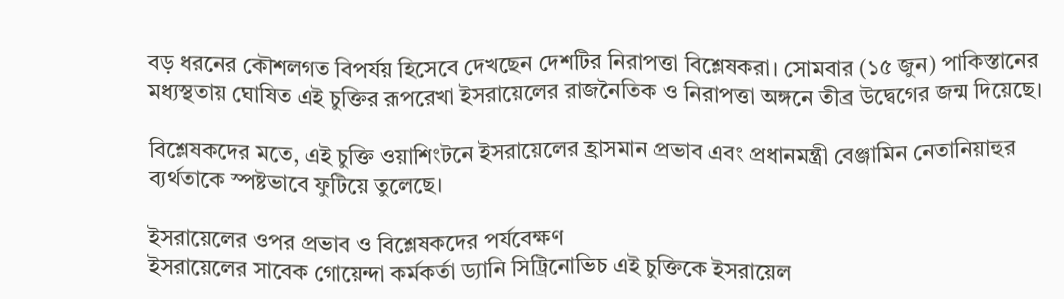বড় ধরনের কৌশলগত বিপর্যয় হিসেবে দেখছেন দেশটির নিরাপত্তা বিশ্লেষকরা। সোমবার (১৫ জুন) পাকিস্তানের মধ্যস্থতায় ঘোষিত এই চুক্তির রূপরেখা ইসরায়েলের রাজনৈতিক ও নিরাপত্তা অঙ্গনে তীব্র উদ্বেগের জন্ম দিয়েছে।

বিশ্লেষকদের মতে, এই চুক্তি ওয়াশিংটনে ইসরায়েলের হ্রাসমান প্রভাব এবং প্রধানমন্ত্রী বেঞ্জামিন নেতানিয়াহুর ব্যর্থতাকে স্পষ্টভাবে ফুটিয়ে তুলেছে।

ইসরায়েলের ওপর প্রভাব ও বিশ্লেষকদের পর্যবেক্ষণ
ইসরায়েলের সাবেক গোয়েন্দা কর্মকর্তা ড্যানি সিট্রিনোভিচ এই চুক্তিকে ইসরায়েল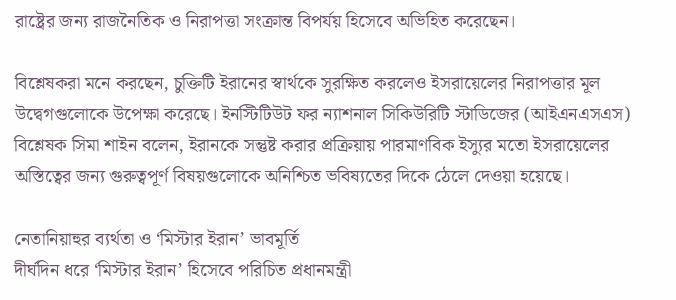রাষ্ট্রের জন্য রাজনৈতিক ও নিরাপত্তা সংক্রান্ত বিপর্যয় হিসেবে অভিহিত করেছেন।

বিশ্লেষকরা মনে করছেন, চুক্তিটি ইরানের স্বার্থকে সুরক্ষিত করলেও ইসরায়েলের নিরাপত্তার মূল উদ্বেগগুলোকে উপেক্ষা করেছে। ইনস্টিটিউট ফর ন্যাশনাল সিকিউরিটি স্টাডিজের (আইএনএসএস) বিশ্লেষক সিমা শাইন বলেন, ইরানকে সন্তুষ্ট করার প্রক্রিয়ায় পারমাণবিক ইস্যুর মতো ইসরায়েলের অস্তিত্বের জন্য গুরুত্বপূর্ণ বিষয়গুলোকে অনিশ্চিত ভবিষ্যতের দিকে ঠেলে দেওয়া হয়েছে।

নেতানিয়াহুর ব্যর্থতা ও ‘মিস্টার ইরান’ ভাবমূর্তি
দীর্ঘদিন ধরে ‘মিস্টার ইরান’ হিসেবে পরিচিত প্রধানমন্ত্রী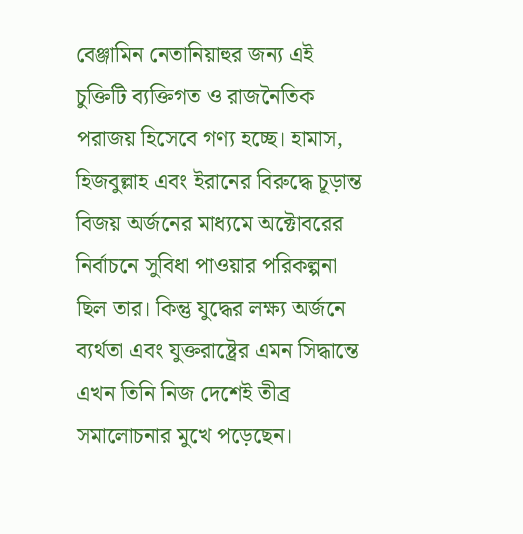বেঞ্জামিন নেতানিয়াহুর জন্য এই চুক্তিটি ব্যক্তিগত ও রাজনৈতিক পরাজয় হিসেবে গণ্য হচ্ছে। হামাস, হিজবুল্লাহ এবং ইরানের বিরুদ্ধে চূড়ান্ত বিজয় অর্জনের মাধ্যমে অক্টোবরের নির্বাচনে সুবিধা পাওয়ার পরিকল্পনা ছিল তার। কিন্তু যুদ্ধের লক্ষ্য অর্জনে ব্যর্থতা এবং যুক্তরাষ্ট্রের এমন সিদ্ধান্তে এখন তিনি নিজ দেশেই তীব্র সমালোচনার মুখে পড়েছেন।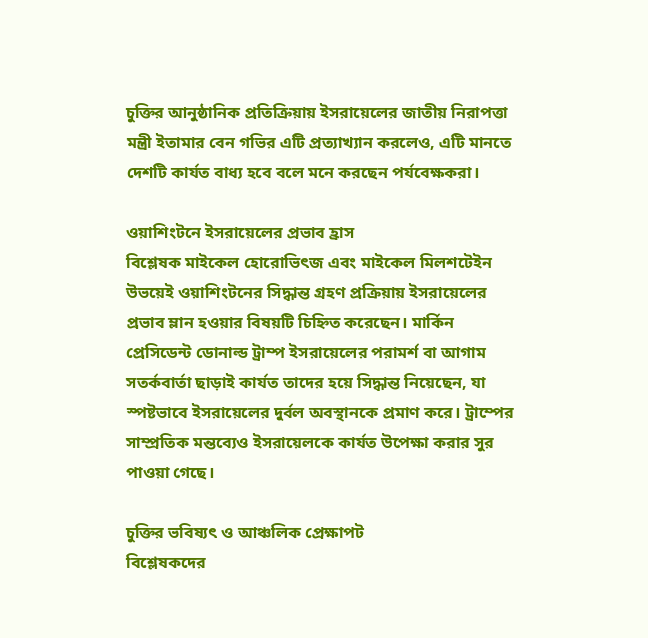চুক্তির আনুষ্ঠানিক প্রতিক্রিয়ায় ইসরায়েলের জাতীয় নিরাপত্তা মন্ত্রী ইতামার বেন গভির এটি প্রত্যাখ্যান করলেও, এটি মানতে দেশটি কার্যত বাধ্য হবে বলে মনে করছেন পর্যবেক্ষকরা।

ওয়াশিংটনে ইসরায়েলের প্রভাব হ্রাস
বিশ্লেষক মাইকেল হোরোভিৎজ এবং মাইকেল মিলশটেইন উভয়েই ওয়াশিংটনের সিদ্ধান্ত গ্রহণ প্রক্রিয়ায় ইসরায়েলের প্রভাব ম্লান হওয়ার বিষয়টি চিহ্নিত করেছেন। মার্কিন প্রেসিডেন্ট ডোনাল্ড ট্রাম্প ইসরায়েলের পরামর্শ বা আগাম সতর্কবার্তা ছাড়াই কার্যত তাদের হয়ে সিদ্ধান্ত নিয়েছেন, যা স্পষ্টভাবে ইসরায়েলের দুর্বল অবস্থানকে প্রমাণ করে। ট্রাম্পের সাম্প্রতিক মন্তব্যেও ইসরায়েলকে কার্যত উপেক্ষা করার সুর পাওয়া গেছে।

চুক্তির ভবিষ্যৎ ও আঞ্চলিক প্রেক্ষাপট
বিশ্লেষকদের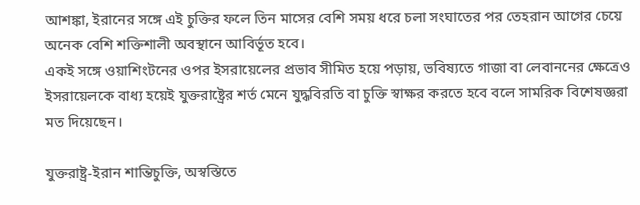আশঙ্কা, ইরানের সঙ্গে এই চুক্তির ফলে তিন মাসের বেশি সময় ধরে চলা সংঘাতের পর তেহরান আগের চেয়ে অনেক বেশি শক্তিশালী অবস্থানে আবির্ভূত হবে।
একই সঙ্গে ওয়াশিংটনের ওপর ইসরায়েলের প্রভাব সীমিত হয়ে পড়ায়, ভবিষ্যতে গাজা বা লেবাননের ক্ষেত্রেও ইসরায়েলকে বাধ্য হয়েই যুক্তরাষ্ট্রের শর্ত মেনে যুদ্ধবিরতি বা চুক্তি স্বাক্ষর করতে হবে বলে সামরিক বিশেষজ্ঞরা মত দিয়েছেন।

যুক্তরাষ্ট্র-ইরান শান্তিচুক্তি, অস্বস্তিতে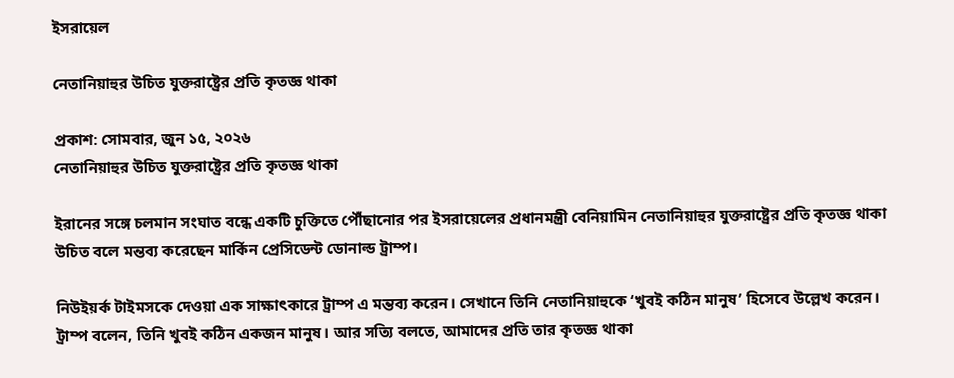ইসরায়েল

নেতানিয়াহুর উচিত যুক্তরাষ্ট্রের প্রতি কৃতজ্ঞ থাকা

প্রকাশ: সোমবার, জুন ১৫, ২০২৬
নেতানিয়াহুর উচিত যুক্তরাষ্ট্রের প্রতি কৃতজ্ঞ থাকা

ইরানের সঙ্গে চলমান সংঘাত বন্ধে একটি চুক্তিতে পৌঁছানোর পর ইসরায়েলের প্রধানমন্ত্রী বেনিয়ামিন নেতানিয়াহুর যুক্তরাষ্ট্রের প্রতি কৃতজ্ঞ থাকা উচিত বলে মন্তব্য করেছেন মার্কিন প্রেসিডেন্ট ডোনাল্ড ট্রাম্প।

নিউইয়র্ক টাইমসকে দেওয়া এক সাক্ষাৎকারে ট্রাম্প এ মন্তব্য করেন। সেখানে তিনি নেতানিয়াহুকে ‘খুবই কঠিন মানুষ’ হিসেবে উল্লেখ করেন। ট্রাম্প বলেন, তিনি খুবই কঠিন একজন মানুষ। আর সত্যি বলতে, আমাদের প্রতি তার কৃতজ্ঞ থাকা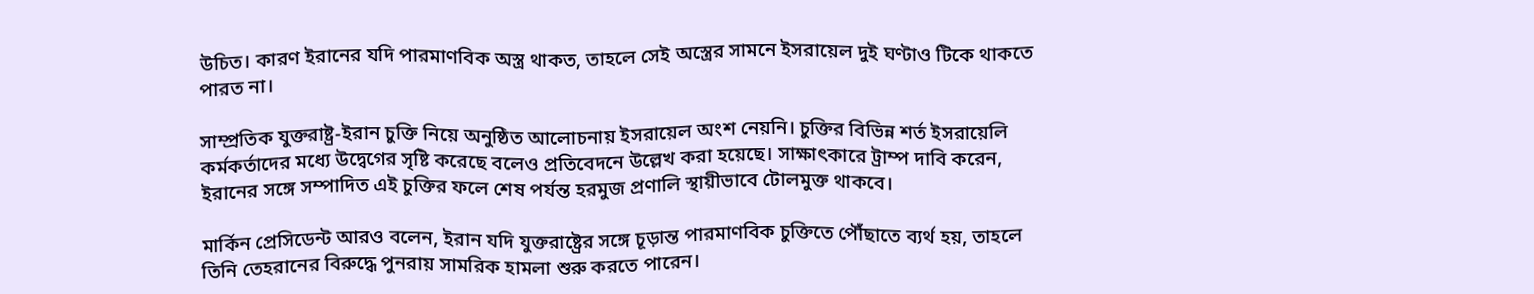উচিত। কারণ ইরানের যদি পারমাণবিক অস্ত্র থাকত, তাহলে সেই অস্ত্রের সামনে ইসরায়েল দুই ঘণ্টাও টিকে থাকতে পারত না।

সাম্প্রতিক যুক্তরাষ্ট্র-ইরান চুক্তি নিয়ে অনুষ্ঠিত আলোচনায় ইসরায়েল অংশ নেয়নি। চুক্তির বিভিন্ন শর্ত ইসরায়েলি কর্মকর্তাদের মধ্যে উদ্বেগের সৃষ্টি করেছে বলেও প্রতিবেদনে উল্লেখ করা হয়েছে। সাক্ষাৎকারে ট্রাম্প দাবি করেন, ইরানের সঙ্গে সম্পাদিত এই চুক্তির ফলে শেষ পর্যন্ত হরমুজ প্রণালি স্থায়ীভাবে টোলমুক্ত থাকবে।

মার্কিন প্রেসিডেন্ট আরও বলেন, ইরান যদি যুক্তরাষ্ট্রের সঙ্গে চূড়ান্ত পারমাণবিক চুক্তিতে পৌঁছাতে ব্যর্থ হয়, তাহলে তিনি তেহরানের বিরুদ্ধে পুনরায় সামরিক হামলা শুরু করতে পারেন।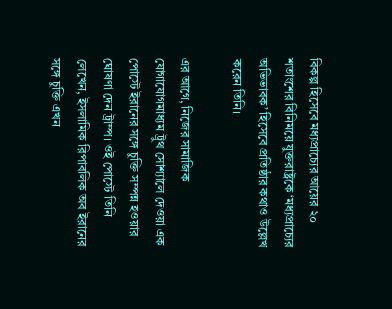বিকল্প হিসেবে মধ্যপ্রাচ্যের আয়ের ২০ শতাংশের বিনিময়ে যুক্তরাষ্ট্রকে ‘মধ্যপ্রাচ্যের অভিভাবক’ হিসেবে প্রতিষ্ঠার কথাও উল্লেখ করেন তিনি।

এর আগে, নিজের সামাজিক যোগাযোগমাধ্যম ট্রুথ সোশ্যালে দেওয়া এক পোস্টে ইরানের সঙ্গে চুক্তি সম্পন্ন হওয়ার ঘোষণা দেন ট্রাম্প। ওই পোস্টে তিনি লেখেন, ইসলামিক রিপাবলিক অব ইরানের সঙ্গে চুক্তি এখন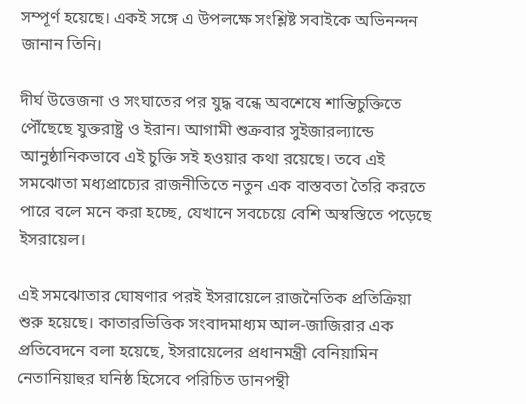সম্পূর্ণ হয়েছে। একই সঙ্গে এ উপলক্ষে সংশ্লিষ্ট সবাইকে অভিনন্দন জানান তিনি।

দীর্ঘ উত্তেজনা ও সংঘাতের পর যুদ্ধ বন্ধে অবশেষে শান্তিচুক্তিতে পৌঁছেছে যুক্তরাষ্ট্র ও ইরান। আগামী শুক্রবার সুইজারল্যান্ডে আনুষ্ঠানিকভাবে এই চুক্তি সই হওয়ার কথা রয়েছে। তবে এই সমঝোতা মধ্যপ্রাচ্যের রাজনীতিতে নতুন এক বাস্তবতা তৈরি করতে পারে বলে মনে করা হচ্ছে, যেখানে সবচেয়ে বেশি অস্বস্তিতে পড়েছে ইসরায়েল।

এই সমঝোতার ঘোষণার পরই ইসরায়েলে রাজনৈতিক প্রতিক্রিয়া শুরু হয়েছে। কাতারভিত্তিক সংবাদমাধ্যম আল-জাজিরার এক প্রতিবেদনে বলা হয়েছে, ইসরায়েলের প্রধানমন্ত্রী বেনিয়ামিন নেতানিয়াহুর ঘনিষ্ঠ হিসেবে পরিচিত ডানপন্থী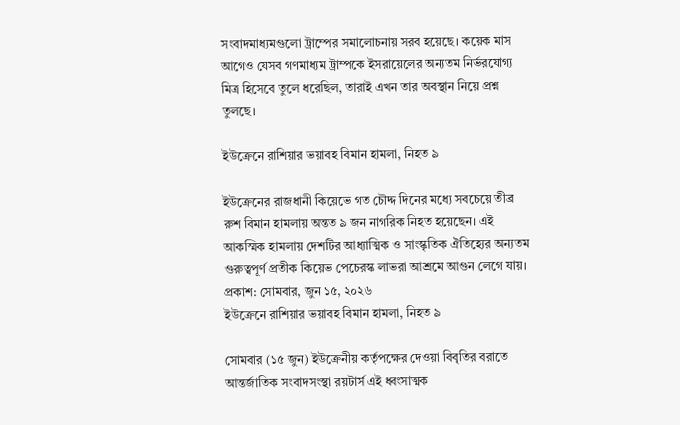সংবাদমাধ্যমগুলো ট্রাম্পের সমালোচনায় সরব হয়েছে। কয়েক মাস আগেও যেসব গণমাধ্যম ট্রাম্পকে ইসরায়েলের অন্যতম নির্ভরযোগ্য মিত্র হিসেবে তুলে ধরেছিল, তারাই এখন তার অবস্থান নিয়ে প্রশ্ন তুলছে।

ইউক্রেনে রাশিয়ার ভয়াবহ বিমান হামলা, নিহত ৯

ইউক্রেনের রাজধানী কিয়েভে গত চৌদ্দ দিনের মধ্যে সবচেয়ে তীব্র রুশ বিমান হামলায় অন্তত ৯ জন নাগরিক নিহত হয়েছেন। এই আকস্মিক হামলায় দেশটির আধ্যাত্মিক ও সাংস্কৃতিক ঐতিহ্যের অন্যতম গুরুত্বপূর্ণ প্রতীক কিয়েভ পেচেরস্ক লাভরা আশ্রমে আগুন লেগে যায়।
প্রকাশ: সোমবার, জুন ১৫, ২০২৬
ইউক্রেনে রাশিয়ার ভয়াবহ বিমান হামলা, নিহত ৯

সোমবার (১৫ জুন) ইউক্রেনীয় কর্তৃপক্ষের দেওয়া বিবৃতির বরাতে আন্তর্জাতিক সংবাদসংস্থা রয়টার্স এই ধ্বংসাত্মক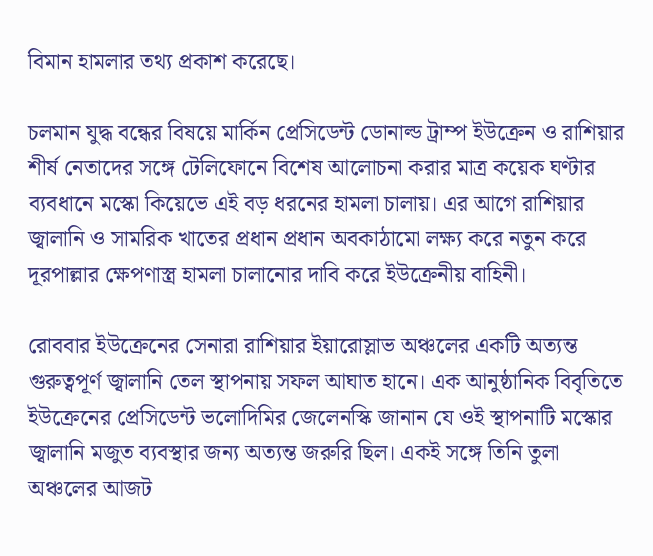বিমান হামলার তথ্য প্রকাশ করেছে।

চলমান যুদ্ধ বন্ধের বিষয়ে মার্কিন প্রেসিডেন্ট ডোনাল্ড ট্রাম্প ইউক্রেন ও রাশিয়ার শীর্ষ নেতাদের সঙ্গে টেলিফোনে বিশেষ আলোচনা করার মাত্র কয়েক ঘণ্টার ব্যবধানে মস্কো কিয়েভে এই বড় ধরনের হামলা চালায়। এর আগে রাশিয়ার জ্বালানি ও সামরিক খাতের প্রধান প্রধান অবকাঠামো লক্ষ্য করে নতুন করে দূরপাল্লার ক্ষেপণাস্ত্র হামলা চালানোর দাবি করে ইউক্রেনীয় বাহিনী।

রোববার ইউক্রেনের সেনারা রাশিয়ার ইয়ারোস্লাভ অঞ্চলের একটি অত্যন্ত গুরুত্বপূর্ণ জ্বালানি তেল স্থাপনায় সফল আঘাত হানে। এক আনুষ্ঠানিক বিবৃতিতে ইউক্রেনের প্রেসিডেন্ট ভলোদিমির জেলেনস্কি জানান যে ওই স্থাপনাটি মস্কোর জ্বালানি মজুত ব্যবস্থার জন্য অত্যন্ত জরুরি ছিল। একই সঙ্গে তিনি তুলা অঞ্চলের আজট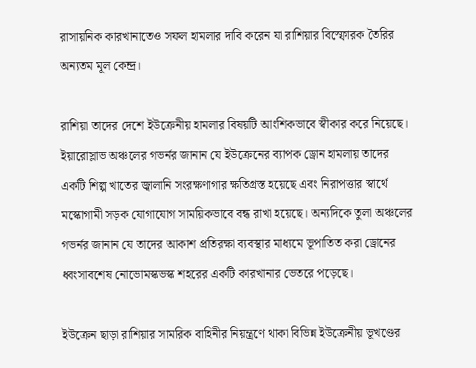রাসায়নিক কারখানাতেও সফল হামলার দাবি করেন যা রাশিয়ার বিস্ফোরক তৈরির অন্যতম মূল কেন্দ্র।

রাশিয়া তাদের দেশে ইউক্রেনীয় হামলার বিষয়টি আংশিকভাবে স্বীকার করে নিয়েছে। ইয়ারোস্লাভ অঞ্চলের গভর্নর জানান যে ইউক্রেনের ব্যাপক ড্রোন হামলায় তাদের একটি শিল্প খাতের জ্বালানি সংরক্ষণাগার ক্ষতিগ্রস্ত হয়েছে এবং নিরাপত্তার স্বার্থে মস্কোগামী সড়ক যোগাযোগ সাময়িকভাবে বন্ধ রাখা হয়েছে। অন্যদিকে তুলা অঞ্চলের গভর্নর জানান যে তাদের আকাশ প্রতিরক্ষা ব্যবস্থার মাধ্যমে ভূপাতিত করা ড্রোনের ধ্বংসাবশেষ নোভোমস্কভস্ক শহরের একটি কারখানার ভেতরে পড়েছে।

ইউক্রেন ছাড়া রাশিয়ার সামরিক বাহিনীর নিয়ন্ত্রণে থাকা বিভিন্ন ইউক্রেনীয় ভূখণ্ডের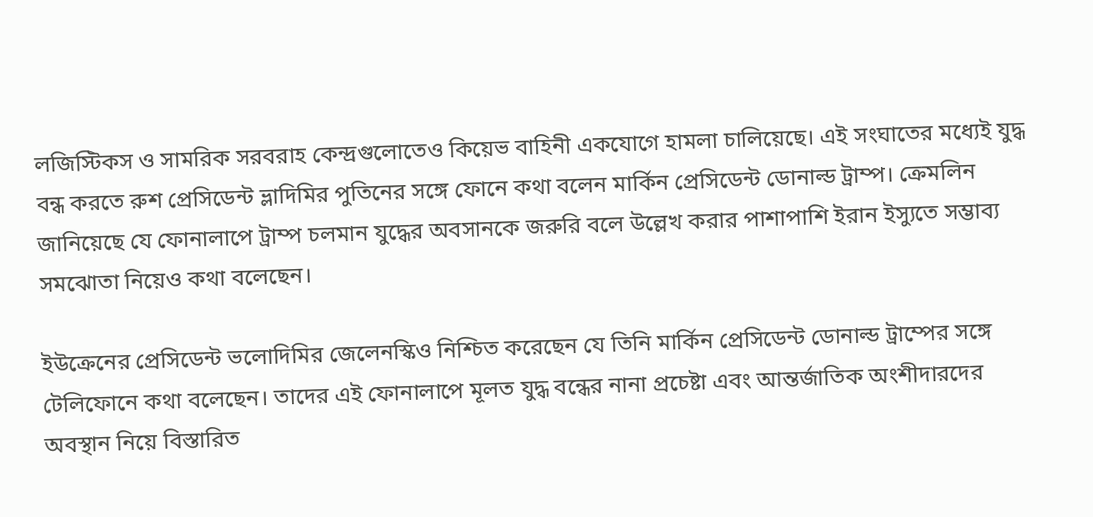লজিস্টিকস ও সামরিক সরবরাহ কেন্দ্রগুলোতেও কিয়েভ বাহিনী একযোগে হামলা চালিয়েছে। এই সংঘাতের মধ্যেই যুদ্ধ বন্ধ করতে রুশ প্রেসিডেন্ট ভ্লাদিমির পুতিনের সঙ্গে ফোনে কথা বলেন মার্কিন প্রেসিডেন্ট ডোনাল্ড ট্রাম্প। ক্রেমলিন জানিয়েছে যে ফোনালাপে ট্রাম্প চলমান যুদ্ধের অবসানকে জরুরি বলে উল্লেখ করার পাশাপাশি ইরান ইস্যুতে সম্ভাব্য সমঝোতা নিয়েও কথা বলেছেন।

ইউক্রেনের প্রেসিডেন্ট ভলোদিমির জেলেনস্কিও নিশ্চিত করেছেন যে তিনি মার্কিন প্রেসিডেন্ট ডোনাল্ড ট্রাম্পের সঙ্গে টেলিফোনে কথা বলেছেন। তাদের এই ফোনালাপে মূলত যুদ্ধ বন্ধের নানা প্রচেষ্টা এবং আন্তর্জাতিক অংশীদারদের অবস্থান নিয়ে বিস্তারিত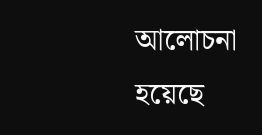আলোচনা হয়েছে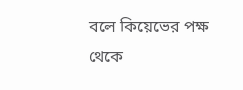বলে কিয়েভের পক্ষ থেকে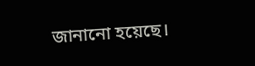জানানো হয়েছে।